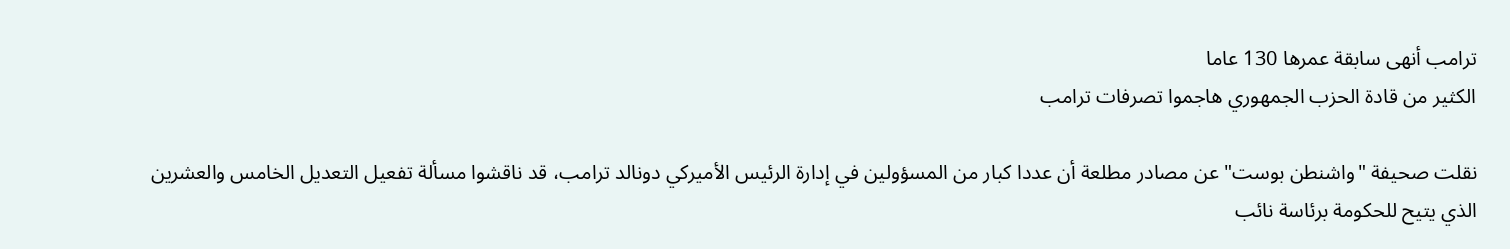ترامب أنهى سابقة عمرها 130 عاما
الكثير من قادة الحزب الجمهوري هاجموا تصرفات ترامب

نقلت صحيفة "واشنطن بوست" عن مصادر مطلعة أن عددا كبار من المسؤولين في إدارة الرئيس الأميركي دونالد ترامب، قد ناقشوا مسألة تفعيل التعديل الخامس والعشرين الذي يتيح للحكومة برئاسة نائب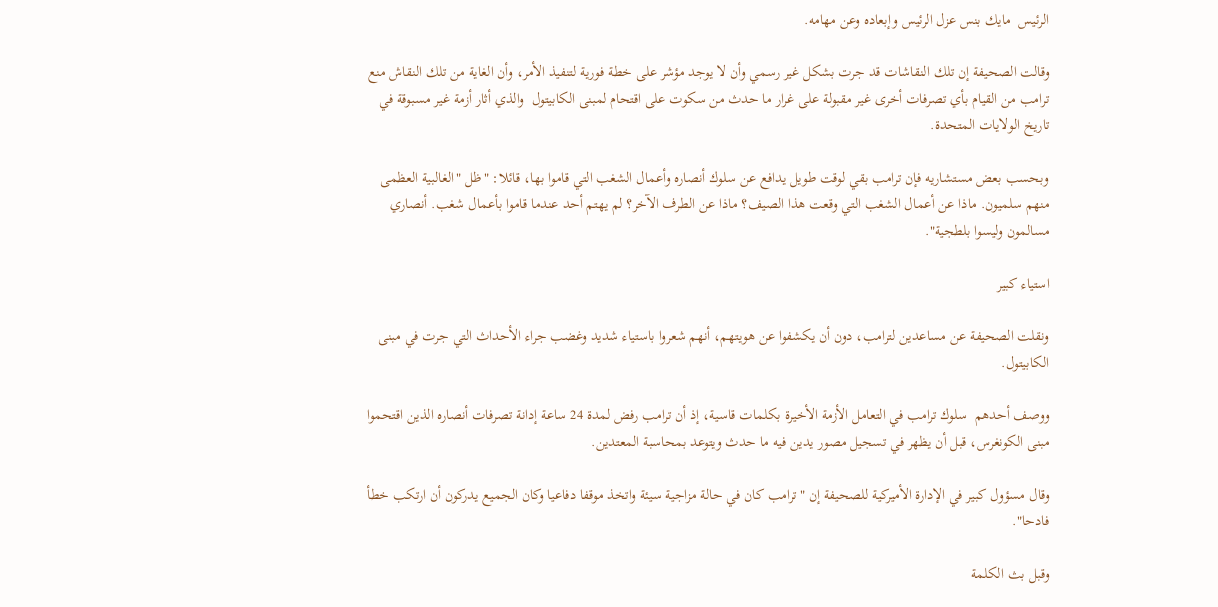الرئيس  مايك بنس عزل الرئيس وإبعاده وعن مهامه.

وقالت الصحيفة إن تلك النقاشات قد جرت بشكل غير رسمي وأن لا يوجد مؤشر على خطة فورية لتنفيذ الأمر، وأن الغاية من تلك النقاش منع ترامب من القيام بأي تصرفات أخرى غير مقبولة على غرار ما حدث من سكوت على اقتحام لمبنى الكابيتول  والذي أثار أزمة غير مسبوقة في تاريخ الولايات المتحدة.

وبحسب بعض مستشاريه فإن ترامب بقي لوقت طويل يدافع عن سلوك أنصاره وأعمال الشغب التي قاموا بها، قائلا: "ظل "الغالبية العظمى منهم سلميون. ماذا عن أعمال الشغب التي وقعت هذا الصيف؟ ماذا عن الطرف الآخر؟ لم يهتم أحد عندما قاموا بأعمال شغب. أنصاري مسالمون وليسوا بلطجية".

استياء كبير

ونقلت الصحيفة عن مساعدين لترامب، دون أن يكشفوا عن هويتهم، أنهم شعروا باستياء شديد وغضب جراء الأحداث التي جرت في مبنى الكابيتول.

ووصف أحدهم  سلوك ترامب في التعامل الأزمة الأخيرة بكلمات قاسية، إذ أن ترامب رفض لمدة 24 ساعة إدانة تصرفات أنصاره الذين اقتحموا مبنى الكونغرس، قبل أن يظهر في تسجيل مصور يدين فيه ما حدث ويتوعد بمحاسبة المعتدين.

وقال مسؤول كبير في الإدارة الأميركية للصحيفة إن "ترامب كان في حالة مزاجية سيئة واتخذ موقفا دفاعيا وكان الجميع يدركون أن ارتكب خطأ فادحا".

وقبل بث الكلمة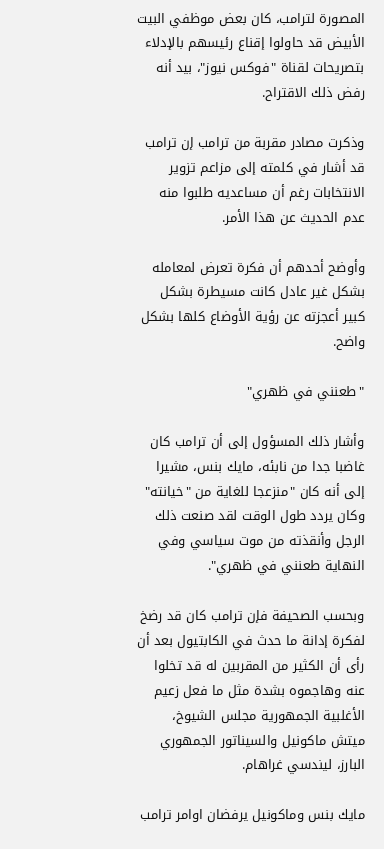المصورة لترامب، كان بعض موظفي البيت الأبيض قد حاولوا إقناع رئيسهم بالإدلاء بتصريحات لقناة "فوكس نيوز"، بيد أنه رفض ذلك الاقتراح.

وذكرت مصادر مقربة من ترامب إن ترامب قد أشار في كلمته إلى مزاعم تزوير الانتخابات رغم أن مساعديه طلبوا منه عدم الحديث عن هذا الأمر.

وأوضح أحدهم أن فكرة تعرض لمعامله بشكل غير عادل كانت مسيطرة بشكل كبير أعجزته عن رؤية الأوضاع كلها بشكل واضح.

"طعنني في ظهري"

وأشار ذلك المسؤول إلى أن ترامب كان غاضبا جدا من نابئه، مايك بنس، مشيرا إلى أنه كان "منزعجا للغاية من "خيانته" وكان يردد طول الوقت لقد صنعت ذلك الرجل وأنقذته من موت سياسي وفي النهاية طعنني في ظهري".

وبحسب الصحيفة فإن ترامب كان قد رضخ لفكرة إدانة ما حدث في الكابتيول بعد أن رأى أن الكثير من المقربين له قد تخلوا عنه وهاجموه بشدة مثل ما فعل زعيم الأغلبية الجمهورية مجلس الشيوخ، ميتش ماكونيل والسيناتور الجمهوري البارز، ليندسي غراهام.

مايك بنس وماكونيل يرفضان اوامر ترامب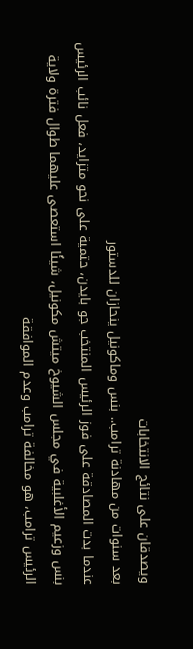ويصدقان على نتائج الانتخابات
بعد سنوات من مهادنة ترامب.. بنس وماكونيل ينحازان للدستور
عندما بدت المصادقة على فوز الرئيس المنتخب جو بايدن، حتمية على نحو متزايد، فعل نائب الرئيس بنس وزعيم الأغلبية في مجلس الشيوخ ميتش مكونيل، شيئًا استعصى عليهما طوال فترة ولاية الرئيس ترامب، هو مخالفة ترامب وعدم الموافقة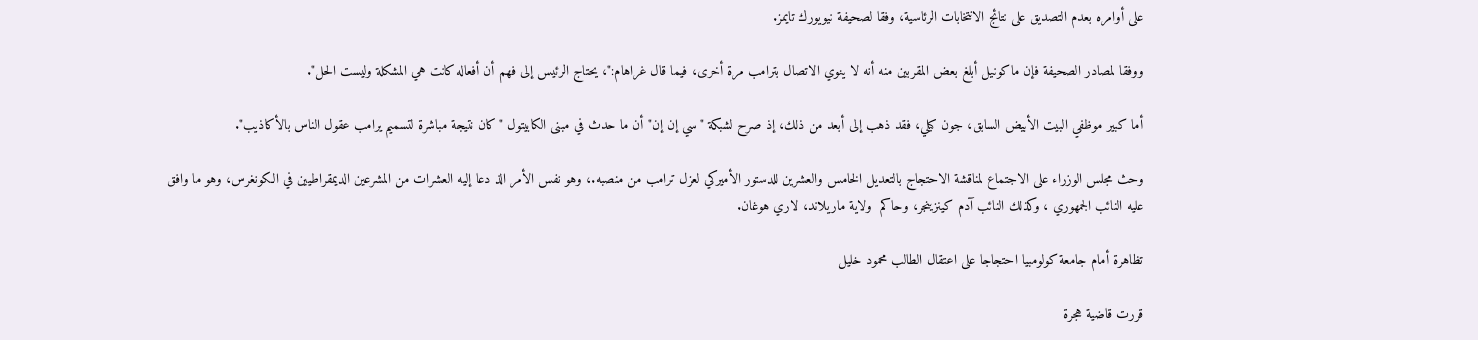على أوامره بعدم التصديق على نتائج الانتخابات الرئاسية، وفقا لصحيفة نيويورك تايمز.

ووفقا لمصادر الصحيفة فإن ماكونيل أبلغ بعض المقربين منه أنه لا ينوي الاتصال بترامب مرة أخرى، فيما قال غراهام:"، يحتاج الرئيس إلى فهم أن أفعاله كانت هي المشكلة وليست الحل".

أما كبير موظفي البيت الأبيض السابق، جون كيلي، فقد ذهب إلى أبعد من ذلك، إذ صرح لشبكة "سي إن إن" أن ما حدث في مبنى الكابيتول "كان نتيجة مباشرة لتسميم يرامب عقول الناس بالأكاذيب".

وحث مجلس الوزراء على الاجتماع لمناقشة الاحتجاج بالتعديل الخامس والعشرين للدستور الأميركي لعزل ترامب من منصبه.، وهو نفس الأمر الذ دعا إليه العشرات من المشرعين الديمقراطيين في الكونغرس، وهو ما وافق عليه النائب الجمهوري ، وكذلك النائب آدم كينزينجر، وحاكم  ولاية ماريلاند، لاري هوغان.

تظاهرة أمام جامعة كولومبيا احتجاجا على اعتقال الطالب محمود خليل

قررت قاضية هجرة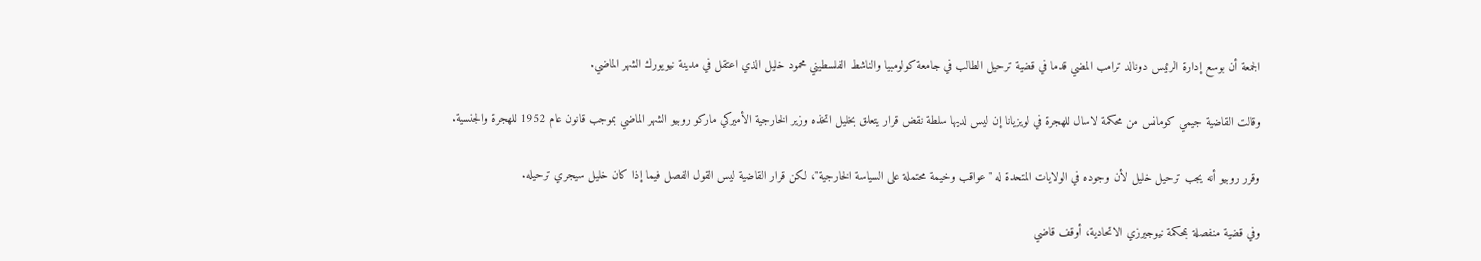الجمعة أن بوسع إدارة الرئيس دونالد ترامب المضي قدما في قضية ترحيل الطالب في جامعة كولومبيا والناشط الفلسطيني محمود خليل الذي اعتقل في مدينة نيويورك الشهر الماضي.

وقالت القاضية جيمي كومانس من محكمة لاسال للهجرة في لويزيانا إن ليس لديها سلطة نقض قرار يتعلق بخليل اتخذه وزير الخارجية الأميركي ماركو روبيو الشهر الماضي بموجب قانون عام 1952 للهجرة والجنسية.

وقرر روبيو أنه يجب ترحيل خليل لأن وجوده في الولايات المتحدة له "عواقب وخيمة محتملة على السياسة الخارجية"، لكن قرار القاضية ليس القول الفصل فيما إذا كان خليل سيجري ترحيله.

وفي قضية منفصلة بمحكمة نيوجيرزي الاتحادية، أوقف قاضي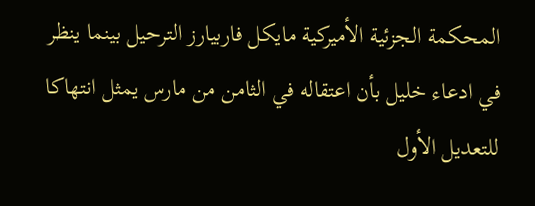المحكمة الجزئية الأميركية مايكل فاربيارز الترحيل بينما ينظر في ادعاء خليل بأن اعتقاله في الثامن من مارس يمثل انتهاكا للتعديل الأول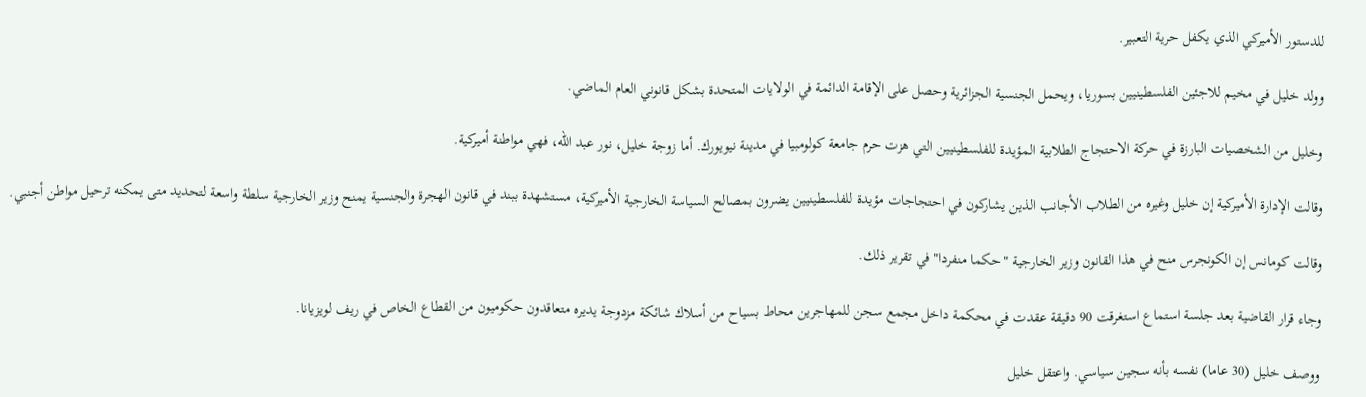للدستور الأميركي الذي يكفل حرية التعبير.

وولد خليل في مخيم للاجئين الفلسطينيين بسوريا، ويحمل الجنسية الجزائرية وحصل على الإقامة الدائمة في الولايات المتحدة بشكل قانوني العام الماضي.

وخليل من الشخصيات البارزة في حركة الاحتجاج الطلابية المؤيدة للفلسطينيين التي هزت حرم جامعة كولومبيا في مدينة نيويورك. أما زوجة خليل، نور عبد الله، فهي مواطنة أميركية.

وقالت الإدارة الأميركية إن خليل وغيره من الطلاب الأجانب الذين يشاركون في احتجاجات مؤيدة للفلسطينيين يضرون بمصالح السياسة الخارجية الأميركية، مستشهدة ببند في قانون الهجرة والجنسية يمنح وزير الخارجية سلطة واسعة لتحديد متى يمكنه ترحيل مواطن أجنبي.

وقالت كومانس إن الكونجرس منح في هذا القانون وزير الخارجية "حكما منفردا" في تقرير ذلك.

وجاء قرار القاضية بعد جلسة استماع استغرقت 90 دقيقة عقدت في محكمة داخل مجمع سجن للمهاجرين محاط بسياح من أسلاك شائكة مزدوجة يديره متعاقدون حكوميون من القطاع الخاص في ريف لويزيانا.

ووصف خليل (30 عاما) نفسه بأنه سجين سياسي. واعتقل خليل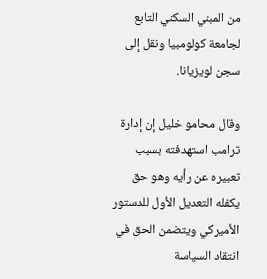من المبني السكني التابع لجامعة كولومبيا ونقل إلى سجن لويزيانا.

وقال محامو خليل إن إدارة ترامب استهدفته بسبب تعبيره عن رأيه وهو حق يكفله التعديل الأول للدستور الأميركي ويتضمن الحق في انتقاد السياسة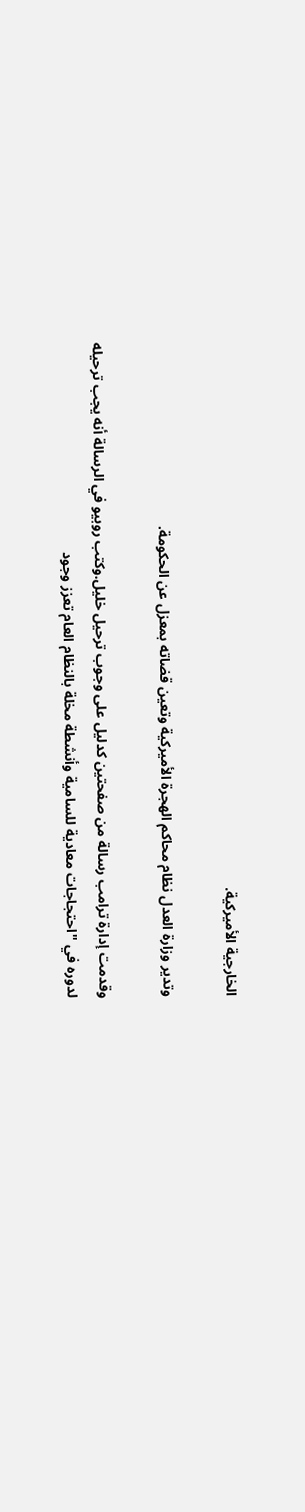الخارجية الأميركية.

وتدير وزارة العدل نظام محاكم الهجرة الأميركية وتعين قضاته بمعزل عن الحكومة.

وقدمت إدارة ترامب رسالة من صفحتين كدليل على وجوب ترحيل خليل.وكتب روبيو في الرسالة أنه يجب ترحيله لدوره في "احتجاجات معادية للسامية وأنشطة مخلة بالنظام العام تعزز وجود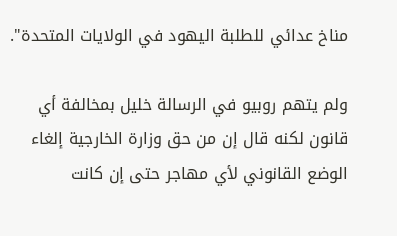مناخ عدائي للطلبة اليهود في الولايات المتحدة".

ولم يتهم روبيو في الرسالة خليل بمخالفة أي قانون لكنه قال إن من حق وزارة الخارجية إلغاء الوضع القانوني لأي مهاجر حتى إن كانت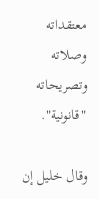معتقداته وصلاته وتصريحاته "قانونية".

وقال خليل إن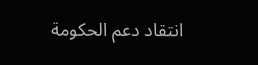انتقاد دعم الحكومة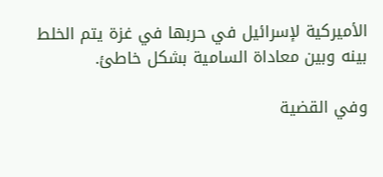الأميركية لإسرائيل في حربها في غزة يتم الخلط بينه وبين معاداة السامية بشكل خاطئ.

وفي القضية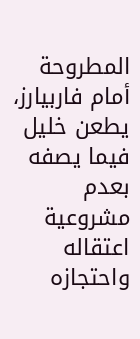المطروحة أمام فاربيارز، يطعن خليل فيما يصفه بعدم مشروعية اعتقاله واحتجازه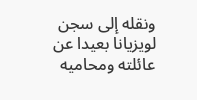ونقله إلى سجن لويزيانا بعيدا عن عائلته ومحاميه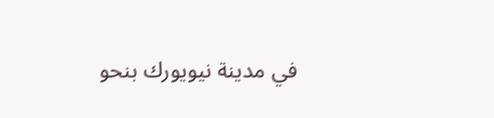في مدينة نيويورك بنحو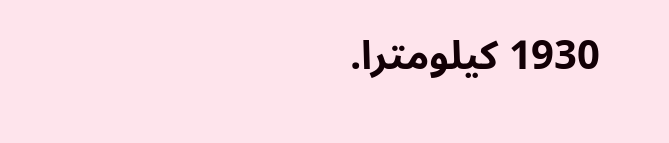1930 كيلومترا.